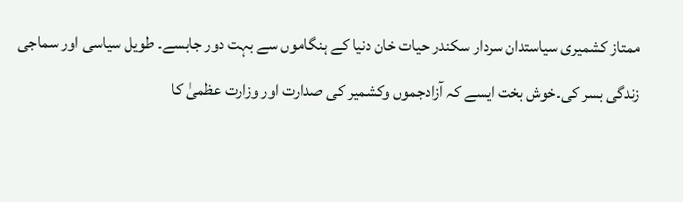ممتاز کشمیری سیاستدان سردار سکندر حیات خان دنیا کے ہنگاموں سے بہت دور جابسے۔ طویل سیاسی اور سماجی زندگی بسر کی۔خوش بخت ایسے کہ آزادجموں وکشمیر کی صدارت اور وزارت عظمیٰ کا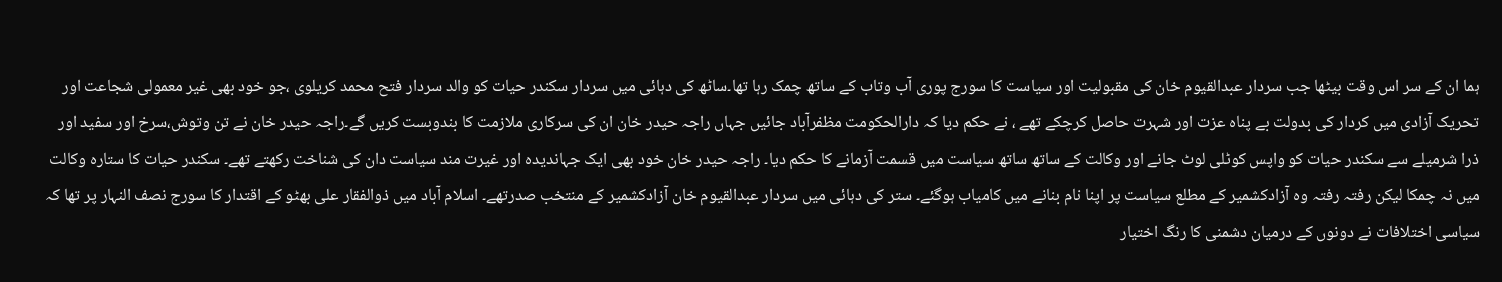ہما ان کے سر اس وقت بیٹھا جب سردار عبدالقیوم خان کی مقبولیت اور سیاست کا سورج پوری آب وتاب کے ساتھ چمک رہا تھا۔ساٹھ کی دہائی میں سردار سکندر حیات کو والد سردار فتح محمد کریلوی ،جو خود بھی غیر معمولی شجاعت اور تحریک آزادی میں کردار کی بدولت بے پناہ عزت اور شہرت حاصل کرچکے تھے ، نے حکم دیا کہ دارالحکومت مظفرآباد جائیں جہاں راجہ حیدر خان ان کی سرکاری ملازمت کا بندوبست کریں گے۔راجہ حیدر خان نے تن وتوش،سرخ اور سفید اور ذرا شرمیلے سے سکندر حیات کو واپس کوٹلی لوٹ جانے اور وکالت کے ساتھ ساتھ سیاست میں قسمت آزمانے کا حکم دیا۔ راجہ حیدر خان خود بھی ایک جہاندیدہ اور غیرت مند سیاست دان کی شناخت رکھتے تھے۔ سکندر حیات کا ستارہ وکالت میں نہ چمکا لیکن رفتہ رفتہ وہ آزادکشمیر کے مطلع سیاست پر اپنا نام بنانے میں کامیاب ہوگئے۔ ستر کی دہائی میں سردار عبدالقیوم خان آزادکشمیر کے منتخب صدرتھے۔ اسلام آباد میں ذوالفقار علی بھٹو کے اقتدار کا سورج نصف النہار پر تھا کہ سیاسی اختلافات نے دونوں کے درمیان دشمنی کا رنگ اختیار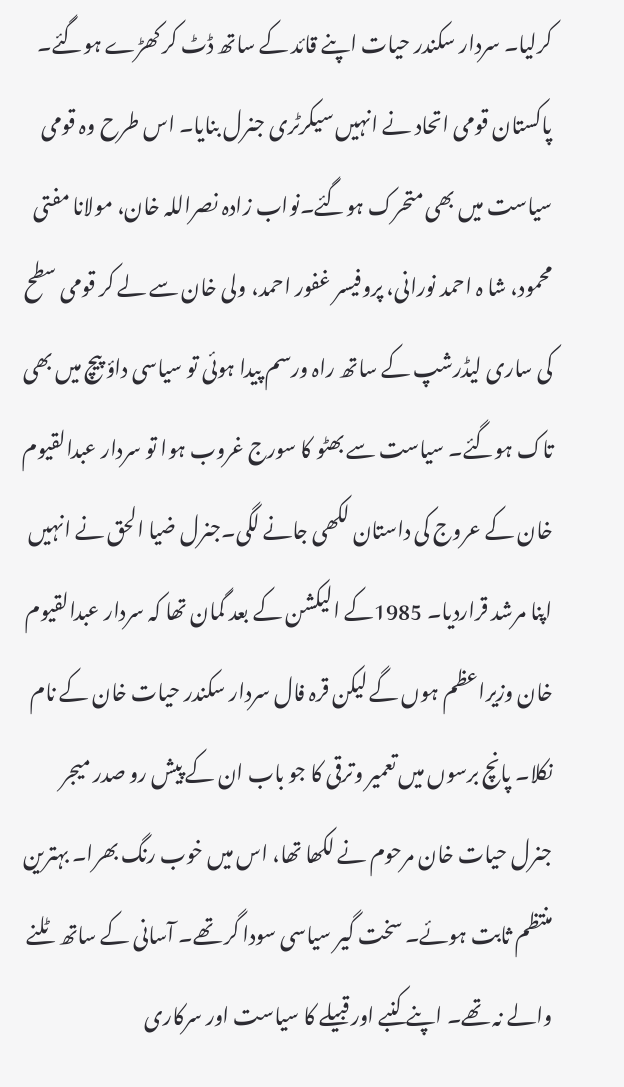کرلیا۔ سردار سکندر حیات اپنے قائد کے ساتھ ڈٹ کر کھڑے ہوگئے۔ پاکستان قومی اتحاد نے انہیں سیکرٹری جنرل بنایا۔ اس طرح وہ قومی سیاست میں بھی متحرک ہوگئے۔نواب زادہ نصراللہ خان، مولانا مفتی محمود، شا ہ احمد نورانی، پروفیسر غفور احمد، ولی خان سے لے کر قومی سطح کی ساری لیڈرشپ کے ساتھ راہ ورسم پیدا ہوئی تو سیاسی داؤ پیچ میں بھی تاک ہوگئے۔ سیاست سے بھٹو کا سورج غروب ہوا تو سردار عبدالقیوم خان کے عروج کی داستان لکھی جانے لگی۔جنرل ضیا الحق نے انہیں اپنا مرشد قراردیا۔ 1985کے الیکشن کے بعد گمان تھا کہ سردار عبدالقیوم خان وزیراعظم ہوں گے لیکن قرہ فال سردار سکندر حیات خان کے نام نکلا۔ پانچ برسوں میں تعمیر وترقی کا جو باب ان کے پیش رو صدر میجر جنرل حیات خان مرحوم نے لکھا تھا، اس میں خوب رنگ بھرا۔ بہترین منتظم ثابت ہوئے۔ سخت گیر سیاسی سودا گر تھے۔ آسانی کے ساتھ ٹلنے والے نہ تھے۔ اپنے کنبے اور قبیلے کا سیاست اور سرکاری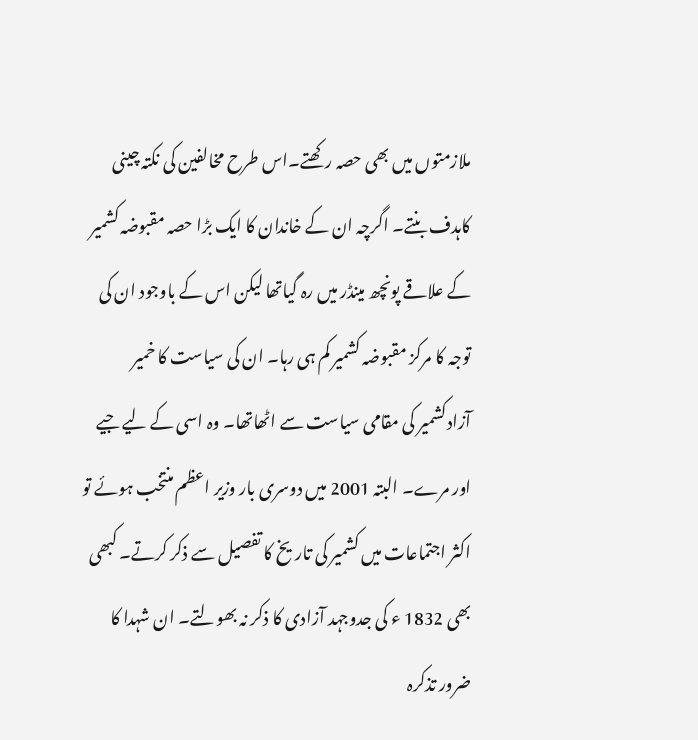ملازمتوں میں بھی حصہ رکھتے۔اس طرح مخالفین کی نکتہ چینی کاہدف بنتے۔ اگرچہ ان کے خاندان کا ایک بڑا حصہ مقبوضہ کشمیر کے علاقے پونچھ مینڈر میں رہ گیاتھا لیکن اس کے باوجود ان کی توجہ کا مرکز مقبوضہ کشمیر کم ہی رہا۔ ان کی سیاست کا خمیر آزادکشمیر کی مقامی سیاست سے اٹھاتھا۔ وہ اسی کے لیے جیے اور مرے۔ البتہ 2001 میں دوسری بار وزیر اعظم منتخب ہوئے تو اکثر اجتماعات میں کشمیر کی تاریخ کا تفصیل سے ذکر کرتے۔ کبھی بھی 1832 ء کی جدوجہد آزادی کا ذکر نہ بھولتے۔ ان شہدا کا ضرور تذکرہ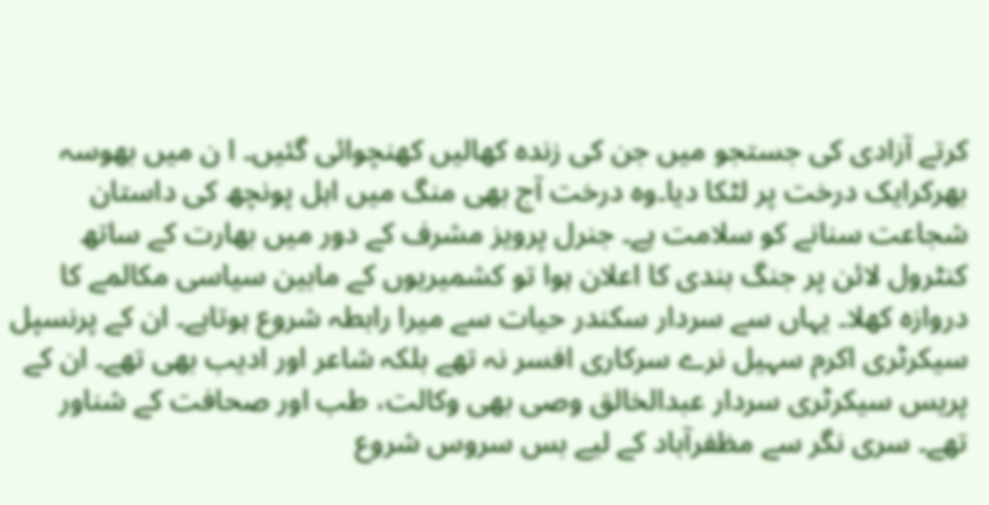کرتے آزادی کی جستجو میں جن کی زندہ کھالیں کھنچوائی گئیں۔ ا ن میں بھوسہ بھرکرایک درخت پر لٹکا دیا۔وہ درخت آج بھی منگ میں اہل پونچھ کی داستان شجاعت سنانے کو سلامت ہے۔ جنرل پرویز مشرف کے دور میں بھارت کے ساتھ کنٹرول لائن پر جنگ بندی کا اعلان ہوا تو کشمیریوں کے مابین سیاسی مکالمے کا دروازہ کھلا۔ یہاں سے سردار سکندر حیات سے میرا رابطہ شروع ہوتاہے۔ ان کے پرنسپل سیکرٹری اکرم سہیل نرے سرکاری افسر نہ تھے بلکہ شاعر اور ادیب بھی تھے۔ ان کے پریس سیکرٹری سردار عبدالخالق وصی بھی وکالت، طب اور صحافت کے شناور تھے۔ سری نگر سے مظفرآباد کے لیے بس سروس شروع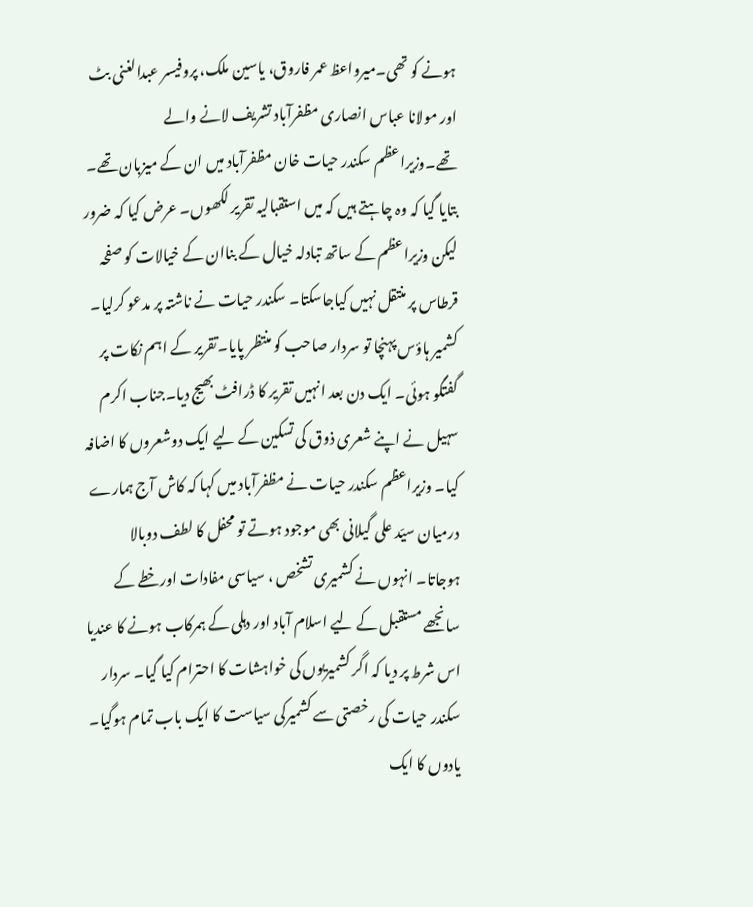ہونے کو تھی۔میرواعظ عمر فاروق، یاسین ملک، پروفیسر عبدالغنی بٹ اور مولانا عباس انصاری مظفرآباد تشریف لانے والے تھے۔وزیراعظم سکندر حیات خان مظفرآباد میں ان کے میزبان تھے۔ بتایا گیا کہ وہ چاہتے ہیں کہ میں استقبالیہ تقریر لکھوں۔ عرض کیا کہ ضرور لیکن وزیراعظم کے ساتھ تبادلہ خیال کے بناان کے خیالات کو صفحہ قرطاس پر منتقل نہیں کیاجاسکتا۔ سکندر حیات نے ناشتہ پر مدعو کرلیا۔ کشمیر ہاؤس پہنچا تو سردار صاحب کو منتظر پایا۔تقریر کے اہم نکات پر گفتگو ہوئی۔ ایک دن بعد انہیں تقریر کا ڈرافٹ بھیج دیا۔جناب اکرم سہیل نے اپنے شعری ذوق کی تسکین کے لیے ایک دوشعروں کا اضافہ کیا۔ وزیراعظم سکندر حیات نے مظفرآباد میں کہا کہ کاش آج ہمارے درمیان سیّد علی گیلانی بھی موجود ہوتے تو محفل کا لطف دوبالا ہوجاتا۔ انہوں نے کشمیری تشخص ، سیاسی مفادات اورخطے کے سانجھے مستقبل کے لیے اسلام آباد اور دہلی کے ہمرکاب ہونے کا عندیا اس شرط پر دیا کہ اگر کشمیریوں کی خواہشات کا احترام کیا گیا۔ سردار سکندر حیات کی رخصتی سے کشمیرکی سیاست کا ایک باب تمام ہوگیا۔ یادوں کا ایک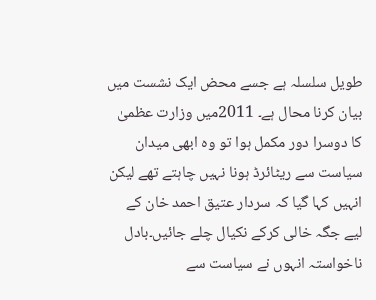طویل سلسلہ ہے جسے محض ایک نشست میں بیان کرنا محال ہے۔ 2011میں وزارت عظمیٰ کا دوسرا دور مکمل ہوا تو وہ ابھی میدان سیاست سے ریٹائرڈ ہونا نہیں چاہتے تھے لیکن انہیں کہا گیا کہ سردار عتیق احمد خان کے لیے جگہ خالی کرکے نکیال چلے جائیں۔بادل ناخواستہ انہوں نے سیاست سے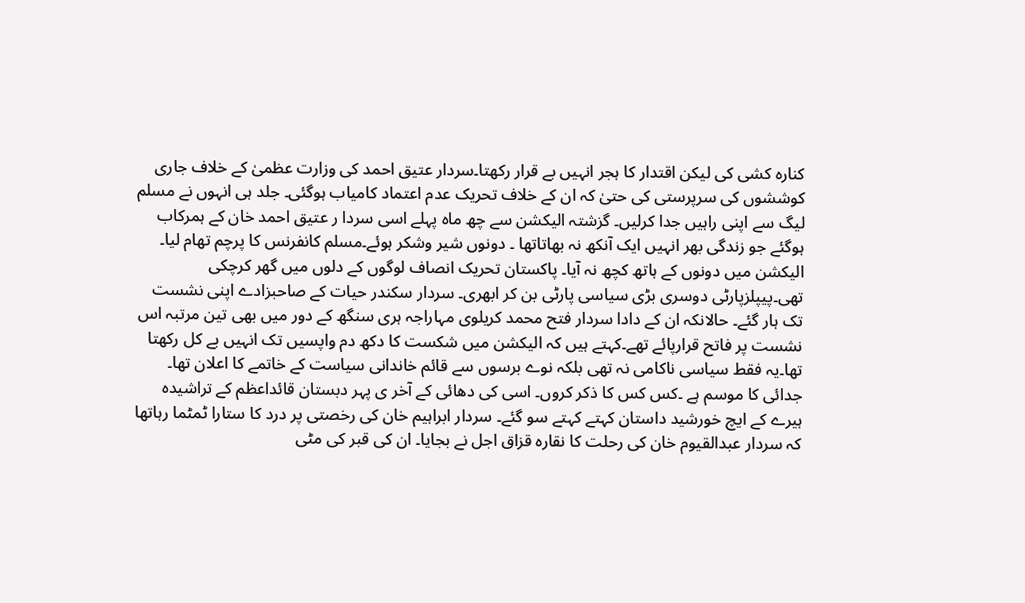کنارہ کشی کی لیکن اقتدار کا ہجر انہیں بے قرار رکھتا۔سردار عتیق احمد کی وزارت عظمیٰ کے خلاف جاری کوششوں کی سرپرستی کی حتیٰ کہ ان کے خلاف تحریک عدم اعتماد کامیاب ہوگئی۔ جلد ہی انہوں نے مسلم لیگ سے اپنی راہیں جدا کرلیں۔ گزشتہ الیکشن سے چھ ماہ پہلے اسی سردا ر عتیق احمد خان کے ہمرکاب ہوگئے جو زندگی بھر انہیں ایک آنکھ نہ بھاتاتھا ۔ دونوں شیر وشکر ہوئے۔مسلم کانفرنس کا پرچم تھام لیا۔ الیکشن میں دونوں کے ہاتھ کچھ نہ آیا۔ پاکستان تحریک انصاف لوگوں کے دلوں میں گھر کرچکی تھی۔پیپلزپارٹی دوسری بڑی سیاسی پارٹی بن کر ابھری۔ سردار سکندر حیات کے صاحبزادے اپنی نشست تک ہار گئے۔ حالانکہ ان کے دادا سردار فتح محمد کریلوی مہاراجہ ہری سنگھ کے دور میں بھی تین مرتبہ اس نشست پر فاتح قرارپائے تھے۔کہتے ہیں کہ الیکشن میں شکست کا دکھ دم واپسیں تک انہیں بے کل رکھتا تھا۔یہ فقط سیاسی ناکامی نہ تھی بلکہ نوے برسوں سے قائم خاندانی سیاست کے خاتمے کا اعلان تھا۔ جدائی کا موسم ہے ۔کس کس کا ذکر کروں۔ اسی کی دھائی کے آخر ی پہر دبستان قائداعظم کے تراشیدہ ہیرے کے ایچ خورشید داستان کہتے کہتے سو گئے۔ سردار ابراہیم خان کی رخصتی پر درد کا ستارا ٹمٹما رہاتھا کہ سردار عبدالقیوم خان کی رحلت کا نقارہ قزاق اجل نے بجایا۔ ان کی قبر کی مٹی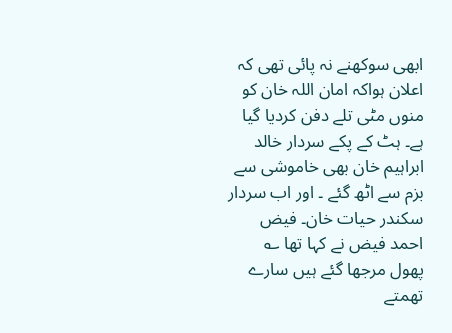ابھی سوکھنے نہ پائی تھی کہ اعلان ہواکہ امان اللہ خان کو منوں مٹی تلے دفن کردیا گیا ہے۔ ہٹ کے پکے سردار خالد ابراہیم خان بھی خاموشی سے بزم سے اٹھ گئے ۔ اور اب سردار سکندر حیات خان۔ فیض احمد فیض نے کہا تھا ؎ پھول مرجھا گئے ہیں سارے تھمتے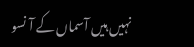نہیں ہیں آسماں کے آ نسو